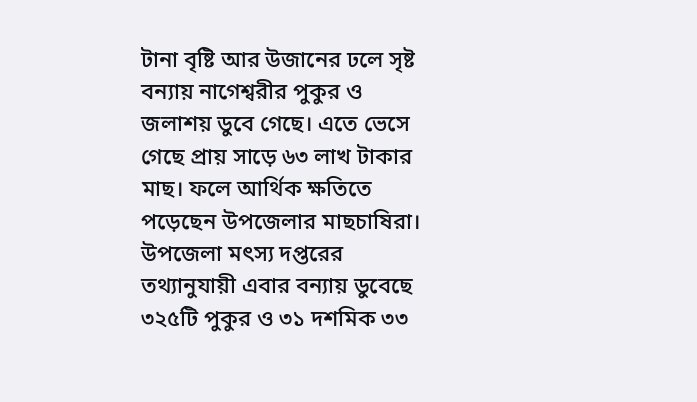টানা বৃষ্টি আর উজানের ঢলে সৃষ্ট বন্যায় নাগেশ্বরীর পুকুর ও জলাশয় ডুবে গেছে। এতে ভেসে গেছে প্রায় সাড়ে ৬৩ লাখ টাকার মাছ। ফলে আর্থিক ক্ষতিতে পড়েছেন উপজেলার মাছচাষিরা।
উপজেলা মৎস্য দপ্তরের তথ্যানুযায়ী এবার বন্যায় ডুবেছে ৩২৫টি পুকুর ও ৩১ দশমিক ৩৩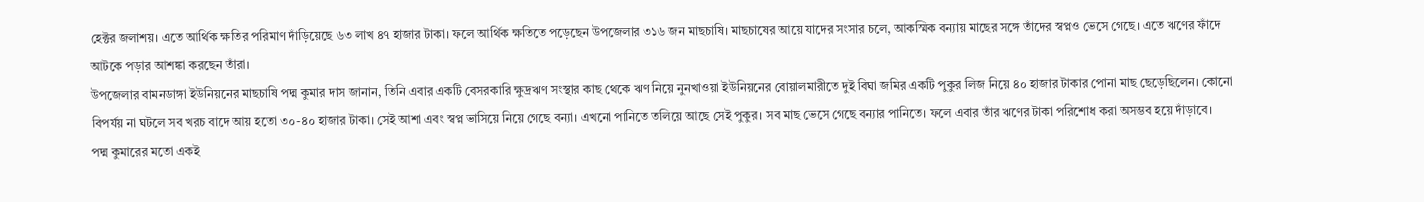হেক্টর জলাশয়। এতে আর্থিক ক্ষতির পরিমাণ দাঁড়িয়েছে ৬৩ লাখ ৪৭ হাজার টাকা। ফলে আর্থিক ক্ষতিতে পড়েছেন উপজেলার ৩১৬ জন মাছচাষি। মাছচাষের আয়ে যাদের সংসার চলে, আকস্মিক বন্যায় মাছের সঙ্গে তাঁদের স্বপ্নও ভেসে গেছে। এতে ঋণের ফাঁদে আটকে পড়ার আশঙ্কা করছেন তাঁরা।
উপজেলার বামনডাঙ্গা ইউনিয়নের মাছচাষি পদ্ম কুমার দাস জানান, তিনি এবার একটি বেসরকারি ক্ষুদ্রঋণ সংস্থার কাছ থেকে ঋণ নিয়ে নুনখাওয়া ইউনিয়নের বোয়ালমারীতে দুই বিঘা জমির একটি পুকুর লিজ নিয়ে ৪০ হাজার টাকার পোনা মাছ ছেড়েছিলেন। কোনো বিপর্যয় না ঘটলে সব খরচ বাদে আয় হতো ৩০-৪০ হাজার টাকা। সেই আশা এবং স্বপ্ন ভাসিয়ে নিয়ে গেছে বন্যা। এখনো পানিতে তলিয়ে আছে সেই পুকুর। সব মাছ ভেসে গেছে বন্যার পানিতে। ফলে এবার তাঁর ঋণের টাকা পরিশোধ করা অসম্ভব হয়ে দাঁড়াবে।
পদ্ম কুমারের মতো একই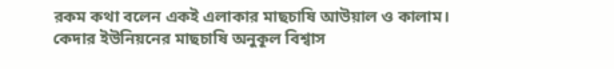রকম কথা বলেন একই এলাকার মাছচাষি আউয়াল ও কালাম।
কেদার ইউনিয়নের মাছচাষি অনুকূল বিশ্বাস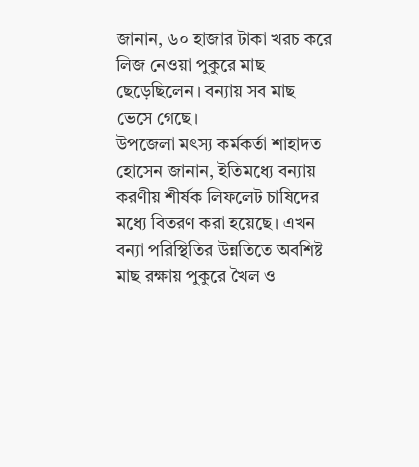জানান, ৬০ হাজার টাকা খরচ করে লিজ নেওয়া পুকুরে মাছ ছেড়েছিলেন। বন্যায় সব মাছ ভেসে গেছে।
উপজেলা মৎস্য কর্মকর্তা শাহাদত হোসেন জানান, ইতিমধ্যে বন্যায় করণীয় শীর্ষক লিফলেট চাষিদের মধ্যে বিতরণ করা হয়েছে। এখন বন্যা পরিস্থিতির উন্নতিতে অবশিষ্ট মাছ রক্ষায় পুকুরে খৈল ও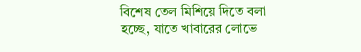বিশেষ তেল মিশিয়ে দিতে বলা হচ্ছে, যাতে খাবারের লোভে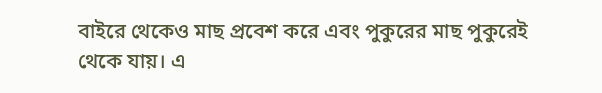বাইরে থেকেও মাছ প্রবেশ করে এবং পুকুরের মাছ পুকুরেই থেকে যায়। এ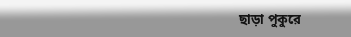ছাড়া পুকুরে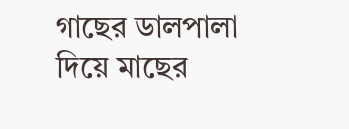গাছের ডালপালা দিয়ে মাছের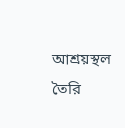আশ্রয়স্থল তৈরি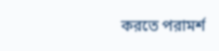করতে পরামর্শ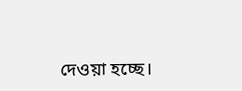দেওয়া হচ্ছে।